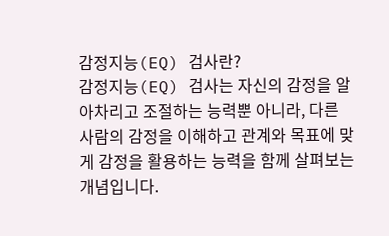감정지능(EQ) 검사란?
감정지능(EQ) 검사는 자신의 감정을 알아차리고 조절하는 능력뿐 아니라, 다른 사람의 감정을 이해하고 관계와 목표에 맞게 감정을 활용하는 능력을 함께 살펴보는 개념입니다.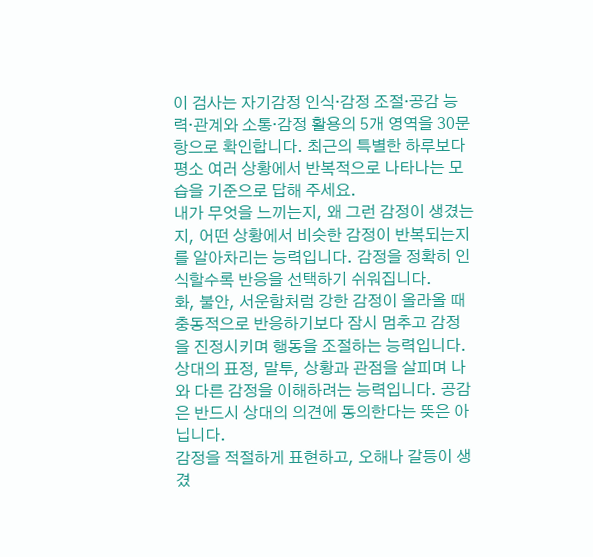이 검사는 자기감정 인식·감정 조절·공감 능력·관계와 소통·감정 활용의 5개 영역을 30문항으로 확인합니다. 최근의 특별한 하루보다 평소 여러 상황에서 반복적으로 나타나는 모습을 기준으로 답해 주세요.
내가 무엇을 느끼는지, 왜 그런 감정이 생겼는지, 어떤 상황에서 비슷한 감정이 반복되는지를 알아차리는 능력입니다. 감정을 정확히 인식할수록 반응을 선택하기 쉬워집니다.
화, 불안, 서운함처럼 강한 감정이 올라올 때 충동적으로 반응하기보다 잠시 멈추고 감정을 진정시키며 행동을 조절하는 능력입니다.
상대의 표정, 말투, 상황과 관점을 살피며 나와 다른 감정을 이해하려는 능력입니다. 공감은 반드시 상대의 의견에 동의한다는 뜻은 아닙니다.
감정을 적절하게 표현하고, 오해나 갈등이 생겼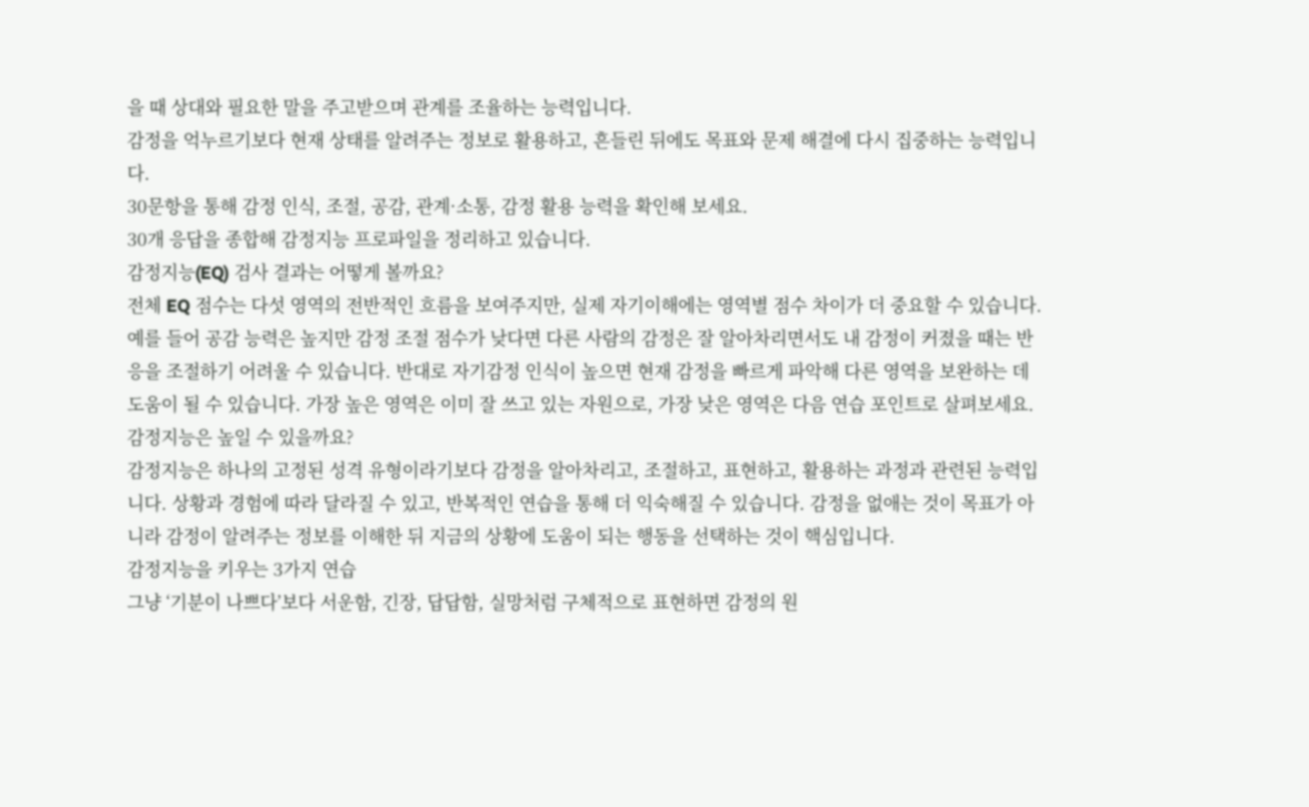을 때 상대와 필요한 말을 주고받으며 관계를 조율하는 능력입니다.
감정을 억누르기보다 현재 상태를 알려주는 정보로 활용하고, 흔들린 뒤에도 목표와 문제 해결에 다시 집중하는 능력입니다.
30문항을 통해 감정 인식, 조절, 공감, 관계·소통, 감정 활용 능력을 확인해 보세요.
30개 응답을 종합해 감정지능 프로파일을 정리하고 있습니다.
감정지능(EQ) 검사 결과는 어떻게 볼까요?
전체 EQ 점수는 다섯 영역의 전반적인 흐름을 보여주지만, 실제 자기이해에는 영역별 점수 차이가 더 중요할 수 있습니다. 예를 들어 공감 능력은 높지만 감정 조절 점수가 낮다면 다른 사람의 감정은 잘 알아차리면서도 내 감정이 커졌을 때는 반응을 조절하기 어려울 수 있습니다. 반대로 자기감정 인식이 높으면 현재 감정을 빠르게 파악해 다른 영역을 보완하는 데 도움이 될 수 있습니다. 가장 높은 영역은 이미 잘 쓰고 있는 자원으로, 가장 낮은 영역은 다음 연습 포인트로 살펴보세요.
감정지능은 높일 수 있을까요?
감정지능은 하나의 고정된 성격 유형이라기보다 감정을 알아차리고, 조절하고, 표현하고, 활용하는 과정과 관련된 능력입니다. 상황과 경험에 따라 달라질 수 있고, 반복적인 연습을 통해 더 익숙해질 수 있습니다. 감정을 없애는 것이 목표가 아니라 감정이 알려주는 정보를 이해한 뒤 지금의 상황에 도움이 되는 행동을 선택하는 것이 핵심입니다.
감정지능을 키우는 3가지 연습
그냥 ‘기분이 나쁘다’보다 서운함, 긴장, 답답함, 실망처럼 구체적으로 표현하면 감정의 원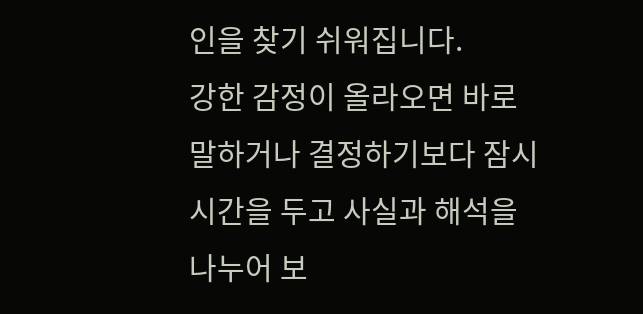인을 찾기 쉬워집니다.
강한 감정이 올라오면 바로 말하거나 결정하기보다 잠시 시간을 두고 사실과 해석을 나누어 보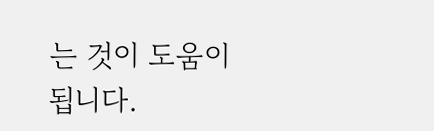는 것이 도움이 됩니다.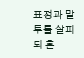표정과 말투를 살피되 혼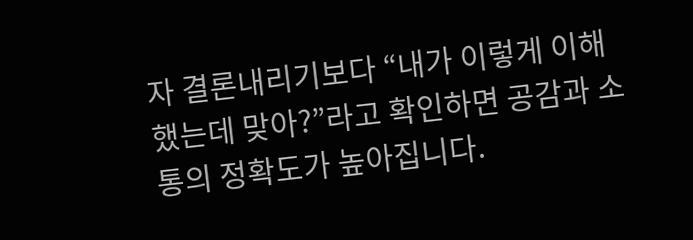자 결론내리기보다 “내가 이렇게 이해했는데 맞아?”라고 확인하면 공감과 소통의 정확도가 높아집니다.